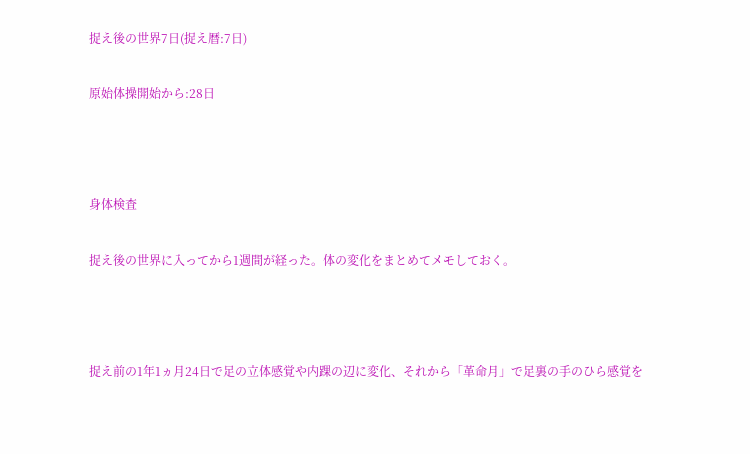捉え後の世界7日(捉え暦:7日)

原始体操開始から:28日



身体検査

捉え後の世界に入ってから1週間が経った。体の変化をまとめてメモしておく。



捉え前の1年1ヵ月24日で足の立体感覚や内踝の辺に変化、それから「革命月」で足裏の手のひら感覚を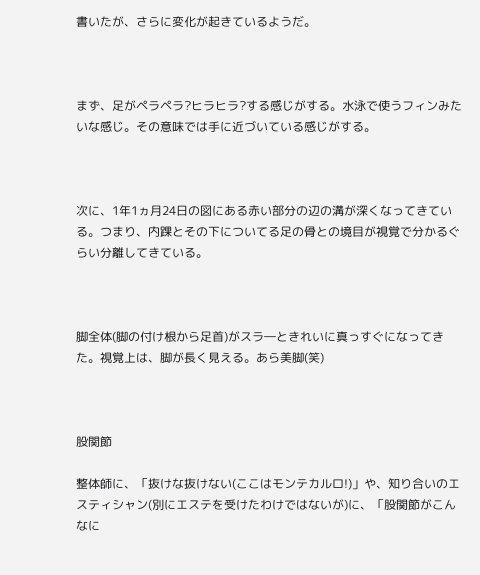書いたが、さらに変化が起きているようだ。



まず、足がペラペラ?ヒラヒラ?する感じがする。水泳で使うフィンみたいな感じ。その意味では手に近づいている感じがする。



次に、1年1ヵ月24日の図にある赤い部分の辺の溝が深くなってきている。つまり、内踝とその下についてる足の骨との境目が視覚で分かるぐらい分離してきている。



脚全体(脚の付け根から足首)がスラ―ときれいに真っすぐになってきた。視覚上は、脚が長く見える。あら美脚(笑)



股関節

整体師に、「抜けな抜けない(ここはモンテカルロ!)」や、知り合いのエスティシャン(別にエステを受けたわけではないが)に、「股関節がこんなに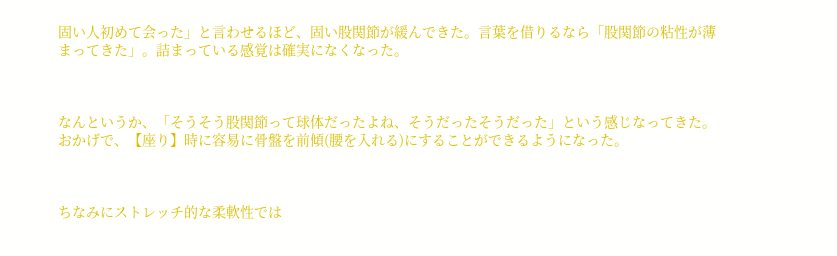固い人初めて会った」と言わせるほど、固い股関節が緩んできた。言葉を借りるなら「股関節の粘性が薄まってきた」。詰まっている感覚は確実になくなった。



なんというか、「そうそう股関節って球体だったよね、そうだったそうだった」という感じなってきた。おかげで、【座り】時に容易に骨盤を前傾(腰を入れる)にすることができるようになった。



ちなみにストレッチ的な柔軟性では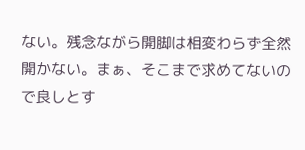ない。残念ながら開脚は相変わらず全然開かない。まぁ、そこまで求めてないので良しとす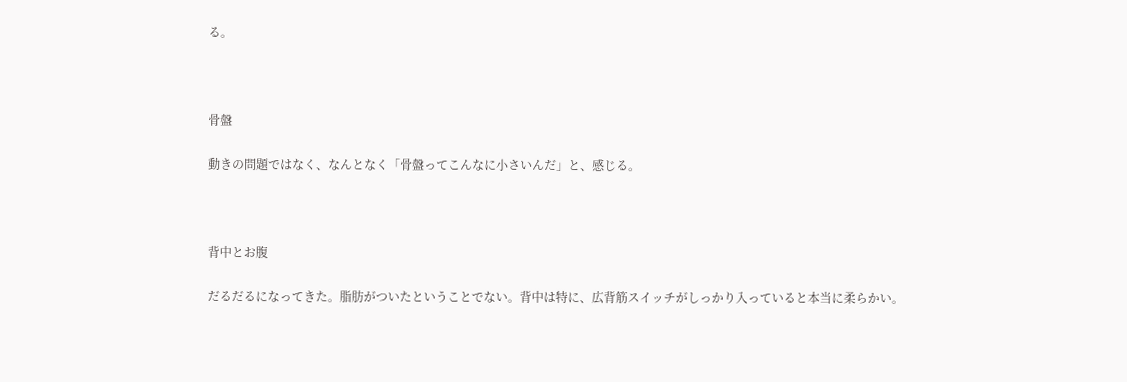る。



骨盤

動きの問題ではなく、なんとなく「骨盤ってこんなに小さいんだ」と、感じる。



背中とお腹

だるだるになってきた。脂肪がついたということでない。背中は特に、広背筋スイッチがしっかり入っていると本当に柔らかい。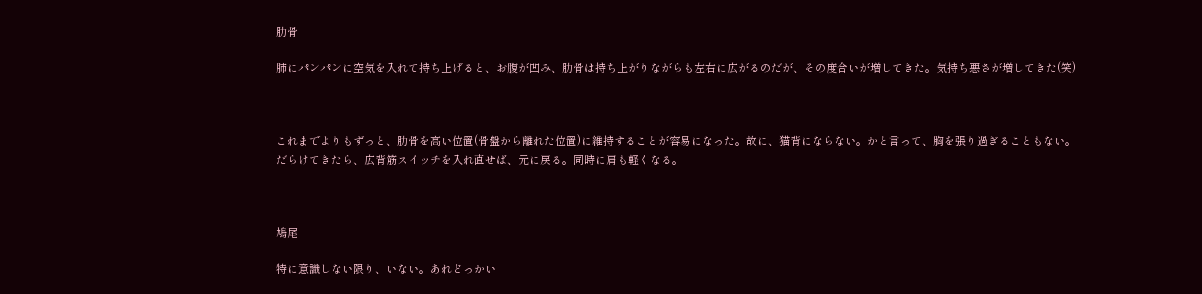肋骨

肺にパンパンに空気を入れて持ち上げると、お腹が凹み、肋骨は持ち上がりながらも左右に広がるのだが、その度合いが増してきた。気持ち悪さが増してきた(笑)



これまでよりもずっと、肋骨を高い位置(骨盤から離れた位置)に維持することが容易になった。故に、猫背にならない。かと言って、胸を張り過ぎることもない。だらけてきたら、広背筋スイッチを入れ直せば、元に戻る。同時に肩も軽くなる。



鳩尾

特に意識しない限り、いない。あれどっかい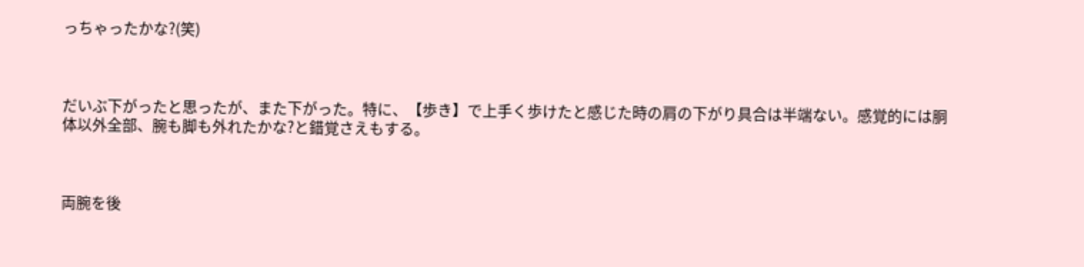っちゃったかな?(笑)



だいぶ下がったと思ったが、また下がった。特に、【歩き】で上手く歩けたと感じた時の肩の下がり具合は半端ない。感覚的には胴体以外全部、腕も脚も外れたかな?と錯覚さえもする。



両腕を後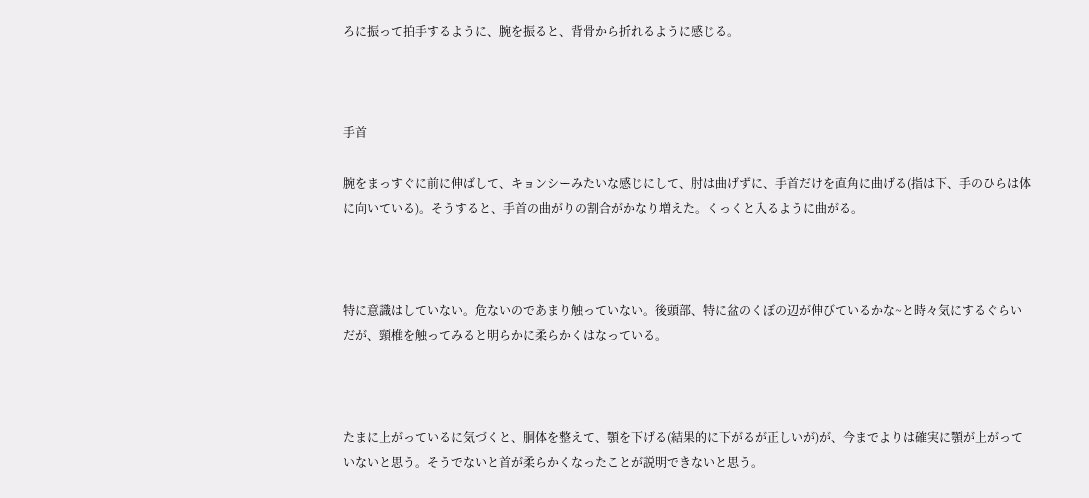ろに振って拍手するように、腕を振ると、背骨から折れるように感じる。



手首

腕をまっすぐに前に伸ばして、キョンシーみたいな感じにして、肘は曲げずに、手首だけを直角に曲げる(指は下、手のひらは体に向いている)。そうすると、手首の曲がりの割合がかなり増えた。くっくと入るように曲がる。



特に意識はしていない。危ないのであまり触っていない。後頭部、特に盆のくぼの辺が伸びているかな~と時々気にするぐらいだが、頸椎を触ってみると明らかに柔らかくはなっている。



たまに上がっているに気づくと、胴体を整えて、顎を下げる(結果的に下がるが正しいが)が、今までよりは確実に顎が上がっていないと思う。そうでないと首が柔らかくなったことが説明できないと思う。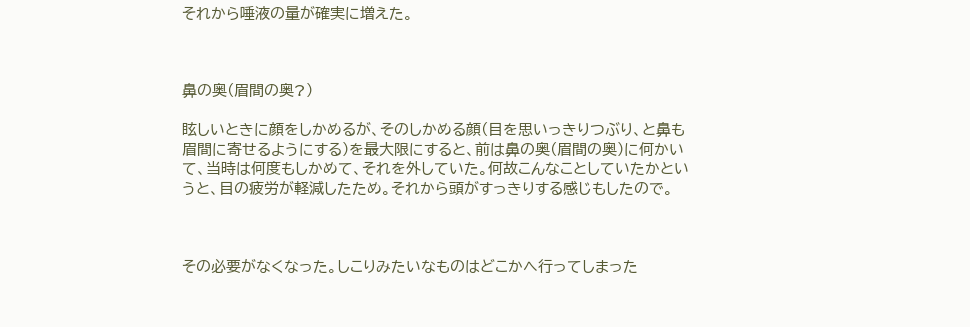それから唾液の量が確実に増えた。



鼻の奥(眉間の奥?)

眩しいときに顔をしかめるが、そのしかめる顔(目を思いっきりつぶり、と鼻も眉間に寄せるようにする)を最大限にすると、前は鼻の奥(眉間の奥)に何かいて、当時は何度もしかめて、それを外していた。何故こんなことしていたかというと、目の疲労が軽減したため。それから頭がすっきりする感じもしたので。



その必要がなくなった。しこりみたいなものはどこかへ行ってしまった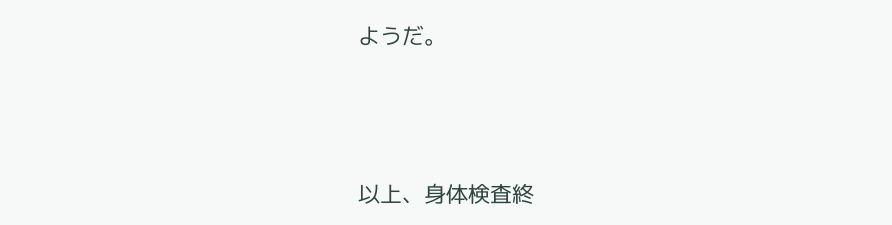ようだ。





以上、身体検査終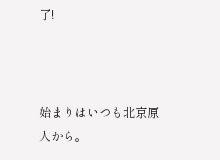了!



始まりはいつも北京原人から。